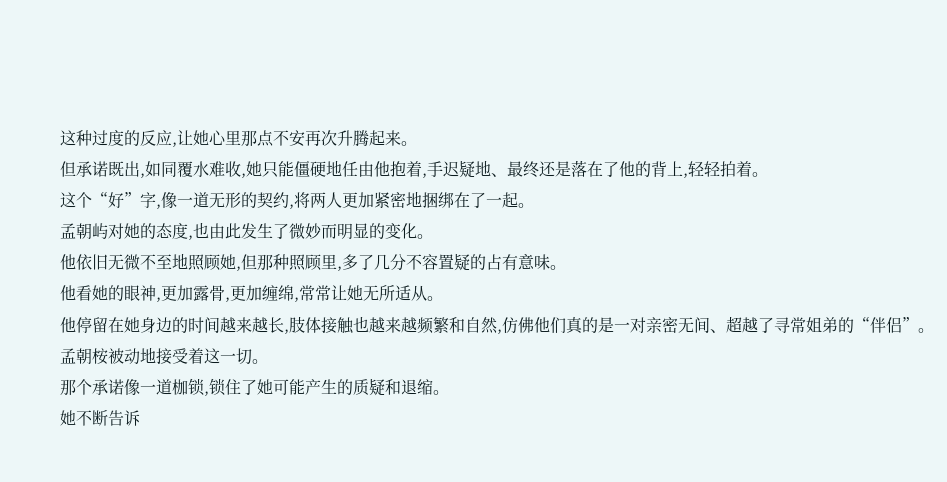这种过度的反应,让她心里那点不安再次升腾起来。
但承诺既出,如同覆水难收,她只能僵硬地任由他抱着,手迟疑地、最终还是落在了他的背上,轻轻拍着。
这个“好”字,像一道无形的契约,将两人更加紧密地捆绑在了一起。
孟朝屿对她的态度,也由此发生了微妙而明显的变化。
他依旧无微不至地照顾她,但那种照顾里,多了几分不容置疑的占有意味。
他看她的眼神,更加露骨,更加缠绵,常常让她无所适从。
他停留在她身边的时间越来越长,肢体接触也越来越频繁和自然,仿佛他们真的是一对亲密无间、超越了寻常姐弟的“伴侣”。
孟朝桉被动地接受着这一切。
那个承诺像一道枷锁,锁住了她可能产生的质疑和退缩。
她不断告诉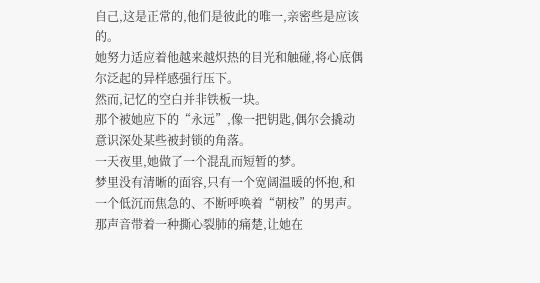自己,这是正常的,他们是彼此的唯一,亲密些是应该的。
她努力适应着他越来越炽热的目光和触碰,将心底偶尔泛起的异样感强行压下。
然而,记忆的空白并非铁板一块。
那个被她应下的“永远”,像一把钥匙,偶尔会撬动意识深处某些被封锁的角落。
一天夜里,她做了一个混乱而短暂的梦。
梦里没有清晰的面容,只有一个宽阔温暖的怀抱,和一个低沉而焦急的、不断呼唤着“朝桉”的男声。
那声音带着一种撕心裂肺的痛楚,让她在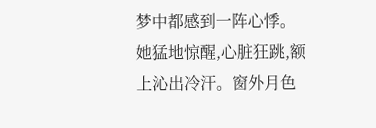梦中都感到一阵心悸。
她猛地惊醒,心脏狂跳,额上沁出冷汗。窗外月色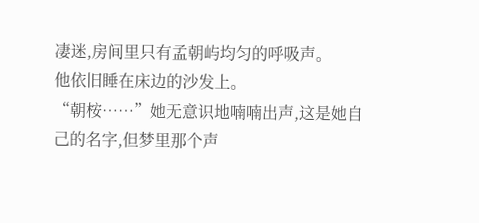凄迷,房间里只有孟朝屿均匀的呼吸声。
他依旧睡在床边的沙发上。
“朝桉……”她无意识地喃喃出声,这是她自己的名字,但梦里那个声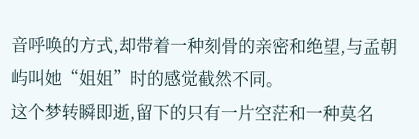音呼唤的方式,却带着一种刻骨的亲密和绝望,与孟朝屿叫她“姐姐”时的感觉截然不同。
这个梦转瞬即逝,留下的只有一片空茫和一种莫名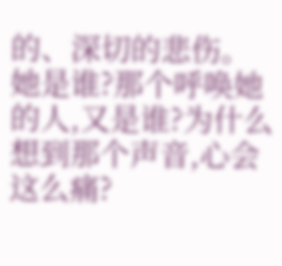的、深切的悲伤。
她是谁?那个呼唤她的人,又是谁?为什么想到那个声音,心会这么痛?